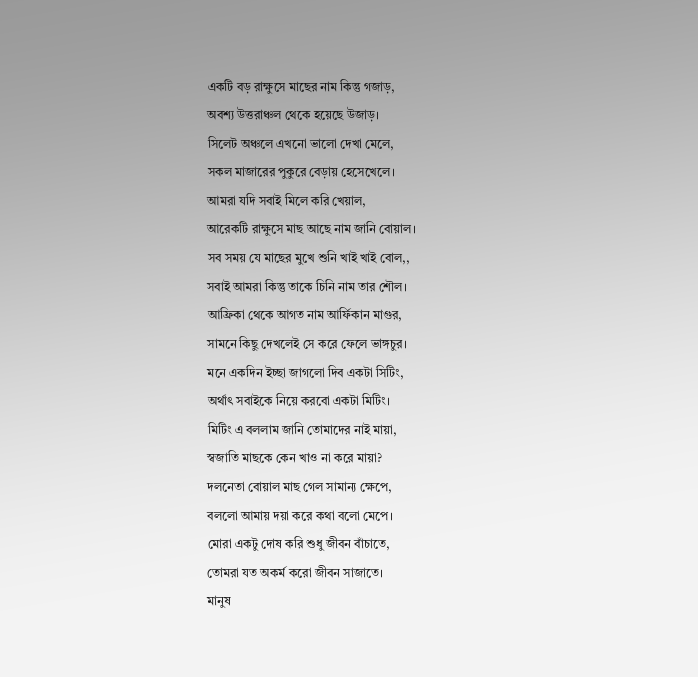একটি বড় রাক্ষুসে মাছের নাম কিন্তু গজাড়,
অবশ্য উত্তরাঞ্চল থেকে হয়েছে উজাড়।
সিলেট অঞ্চলে এখনো ভালো দেখা মেলে,
সকল মাজারের পুকুরে বেড়ায় হেসেখেলে।
আমরা যদি সবাই মিলে করি খেয়াল,
আরেকটি রাক্ষুসে মাছ আছে নাম জানি বোয়াল।
সব সময় যে মাছের মুখে শুনি খাই খাই বোল,,
সবাই আমরা কিন্তু তাকে চিনি নাম তার শৌল।
আফ্রিকা থেকে আগত নাম আর্ফিকান মাগুর,
সামনে কিছু দেখলেই সে করে ফেলে ভাঙ্গচুর।
মনে একদিন ইচ্ছা জাগলো দিব একটা সিটিং,
অর্থাৎ সবাইকে নিয়ে করবো একটা মিটিং।
মিটিং এ বললাম জানি তোমাদের নাই মায়া,
স্বজাতি মাছকে কেন খাও না করে মায়া?
দলনেতা বোয়াল মাছ গেল সামান্য ক্ষেপে,
বললো আমায় দয়া করে কথা বলো মেপে।
মোরা একটু দোষ করি শুধু জীবন বাঁচাতে,
তোমরা যত অকর্ম করো জীবন সাজাতে।
মানুষ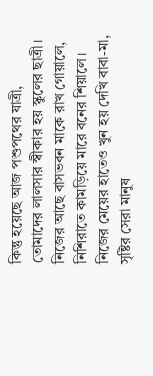কিন্তু হয়েছে আজ পশুপথের যাত্রী,
তোমাদের লালসার স্বীকার হয় স্কুলের ছাত্রী।
নিজের আছে বাসভবন মাকে রাখ গোয়ালে,
নিশিরাতে কামড়িয়ে মারে বনের শিয়ালে।
নিজের মেয়ের হাতেও খুন হয় দেখি বাবা-মা,
সৃষ্টির সেরা মানুষ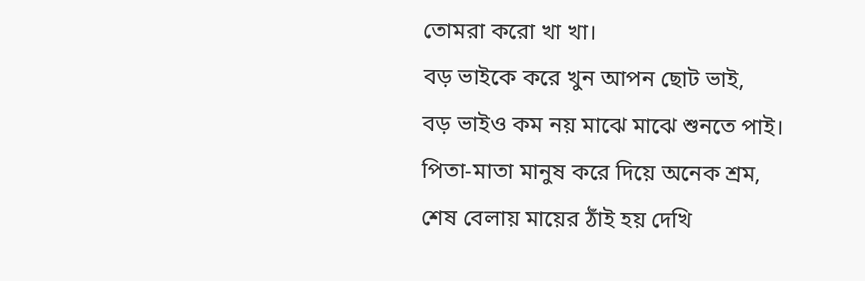তোমরা করো খা খা।
বড় ভাইকে করে খুন আপন ছোট ভাই,
বড় ভাইও কম নয় মাঝে মাঝে শুনতে পাই।
পিতা-মাতা মানুষ করে দিয়ে অনেক শ্রম,
শেষ বেলায় মায়ের ঠাঁই হয় দেখি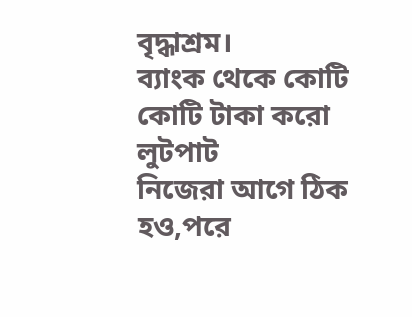বৃদ্ধাশ্রম।
ব্যাংক থেকে কোটি কোটি টাকা করো লুটপাট
নিজেরা আগে ঠিক হও,পরে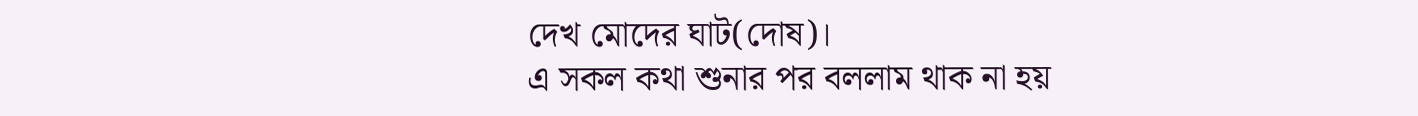দেখ মোদের ঘাট(দোষ)।
এ সকল কথা শুনার পর বললাম থাক না হয়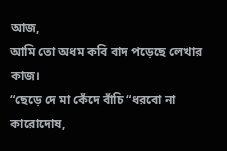আজ,
আমি তো অধম কবি বাদ পড়েছে লেখার কাজ।
“ছেড়ে দে মা কেঁদে বাঁচি “ধরবো না কারোদোষ,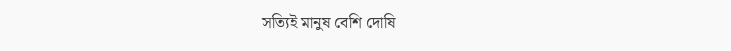সত্যিই মানুষ বেশি দোষি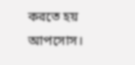করতে হয় আপসোস।